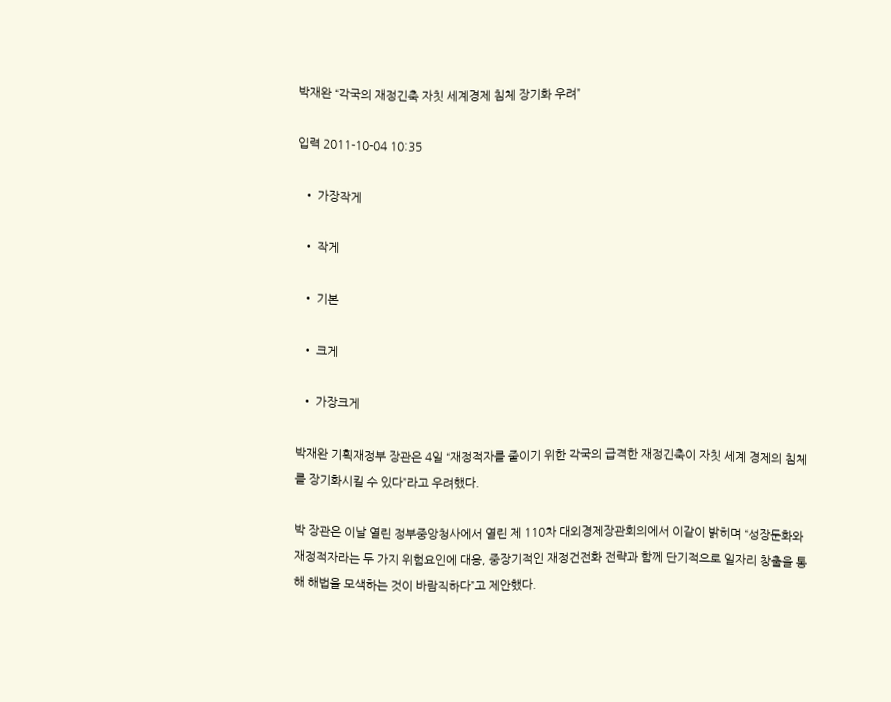박재완 “각국의 재정긴축 자칫 세계경제 침체 장기화 우려”

입력 2011-10-04 10:35

  • 가장작게

  • 작게

  • 기본

  • 크게

  • 가장크게

박재완 기획재정부 장관은 4일 “재정적자를 줄이기 위한 각국의 급격한 재정긴축이 자칫 세계 경제의 침체를 장기화시킬 수 있다”라고 우려했다.

박 장관은 이날 열린 정부중앙청사에서 열린 제 110차 대외경제장관회의에서 이같이 밝히며 “성장둔화와 재정적자라는 두 가지 위험요인에 대응, 중장기적인 재정건전화 전략과 함께 단기적으로 일자리 창출을 통해 해법을 모색하는 것이 바람직하다”고 제안했다.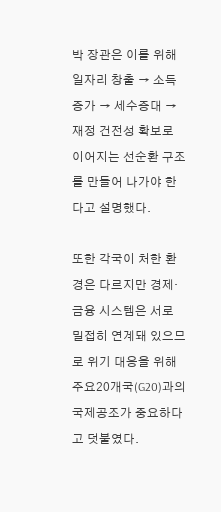박 장관은 이를 위해 일자리 창출 → 소득증가 → 세수증대 → 재정 건전성 확보로 이어지는 선순환 구조를 만들어 나가야 한다고 설명했다.

또한 각국이 처한 환경은 다르지만 경제·금융 시스템은 서로 밀접히 연계돼 있으므로 위기 대응을 위해 주요20개국(G20)과의 국제공조가 중요하다고 덧붙였다.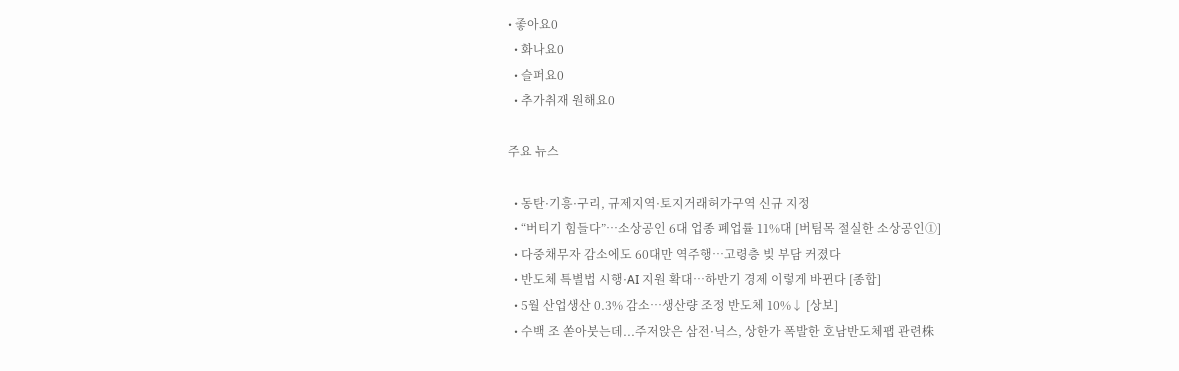• 좋아요0
  • 화나요0
  • 슬퍼요0
  • 추가취재 원해요0

주요 뉴스

  • 동탄·기흥·구리, 규제지역·토지거래허가구역 신규 지정
  • “버티기 힘들다”…소상공인 6대 업종 폐업률 11%대 [버팀목 절실한 소상공인①]
  • 다중채무자 감소에도 60대만 역주행…고령층 빚 부담 커졌다
  • 반도체 특별법 시행·AI 지원 확대…하반기 경제 이렇게 바뀐다 [종합]
  • 5월 산업생산 0.3% 감소…생산량 조정 반도체 10%↓ [상보]
  • 수백 조 쏟아붓는데...주저앉은 삼전·닉스, 상한가 폭발한 호남반도체팹 관련株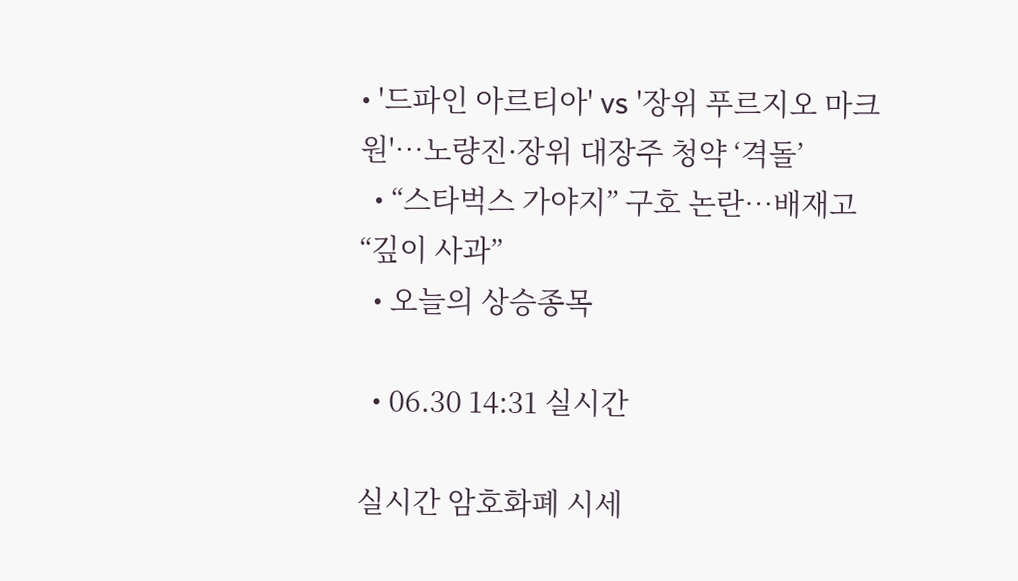• '드파인 아르티아' vs '장위 푸르지오 마크원'…노량진·장위 대장주 청약 ‘격돌’
  • “스타벅스 가야지” 구호 논란…배재고 “깊이 사과”
  • 오늘의 상승종목

  • 06.30 14:31 실시간

실시간 암호화폐 시세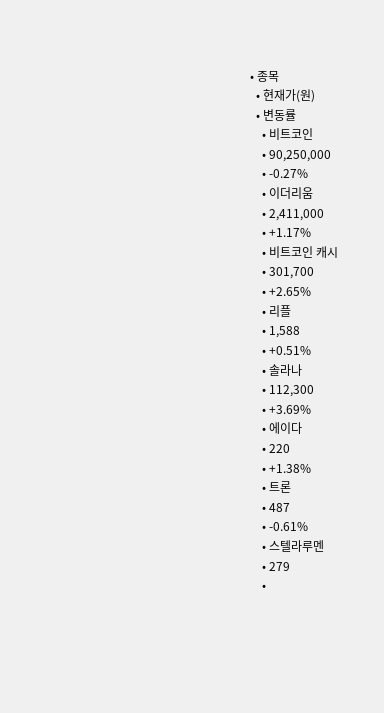• 종목
  • 현재가(원)
  • 변동률
    • 비트코인
    • 90,250,000
    • -0.27%
    • 이더리움
    • 2,411,000
    • +1.17%
    • 비트코인 캐시
    • 301,700
    • +2.65%
    • 리플
    • 1,588
    • +0.51%
    • 솔라나
    • 112,300
    • +3.69%
    • 에이다
    • 220
    • +1.38%
    • 트론
    • 487
    • -0.61%
    • 스텔라루멘
    • 279
    •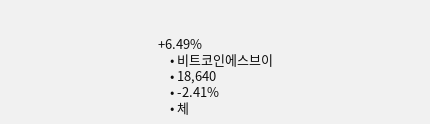+6.49%
    • 비트코인에스브이
    • 18,640
    • -2.41%
    • 체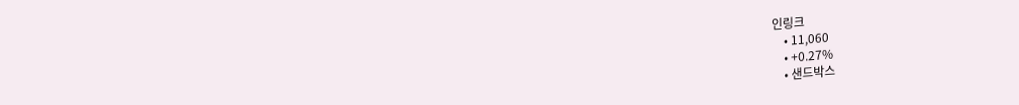인링크
    • 11,060
    • +0.27%
    • 샌드박스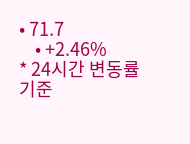• 71.7
    • +2.46%
* 24시간 변동률 기준